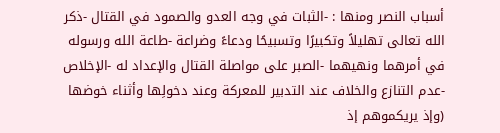أسباب النصر ومنها : -الثبات في وجه العدو والصمود في القتال -ذكر الله تعالى تهليلاً وتكبيرًا وتسبيحًا ودعاءً وضراعة -طاعة الله ورسوله في أمرهما ونهيهما -الصبر على مواصلة القتال والإعداد له -الإخلاص -عدم التنازع والخلاف عند التدبير للمعركة وعند دخولِها وأثناء خوضها
(وإذ يريكموهم إذ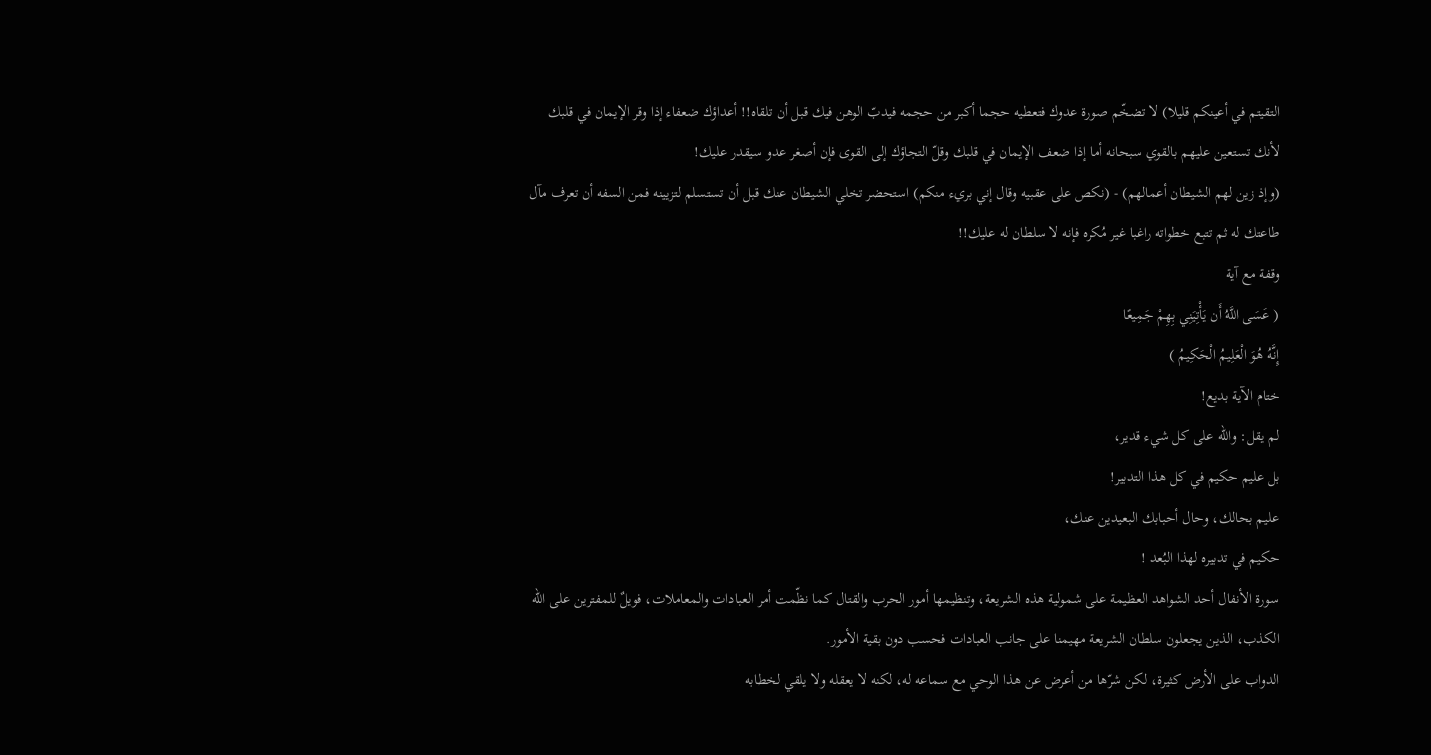التقيتم في أعينكم قليلا) لا تضخّم صورة عدوك فتعطيه حجما أكبر من حجمه فيدبّ الوهن فيك قبل أن تلقاه!! أعداؤك ضعفاء إذا وقر الإيمان في قلبك لأنك تستعين عليهم بالقوي سبحانه أما إذا ضعف الإيمان في قلبك وقلّ التجاؤك إلى القوى فإن أصغر عدو سيقدر عليك!
(وإذ زين لهم الشيطان أعمالهم) - (نكص على عقبيه وقال إني بريء منكم) استحضر تخلي الشيطان عنك قبل أن تستسلم لتزيينه فمن السفه أن تعرف مآل طاعتك له ثم تتبع خطواته راغبا غير مُكره فإنه لا سلطان له عليك!!
وقفة مع آية
( عَسَى اللَّهُ أَن يَأْتِيَنِي بِهِمْ جَمِيعًا
إِنَّهُ هُوَ الْعَلِيمُ الْحَكِيمُ )
ختام الآية بديع!
لم يقل: والله على كل شيء قدير،
بل عليم حكيم في كل هذا التدبير!
عليم بحالك، وحال أحبابك البعيدين عنك،
حكيم في تدبيره لهذا البُعد !
سورة الأنفال أحد الشواهد العظيمة على شمولية هذه الشريعة، وتنظيمها أمور الحرب والقتال كما نظّمت أمر العبادات والمعاملات، فويلٌ للمفترين على الله الكذب، الذين يجعلون سلطان الشريعة مهيمنا على جانب العبادات فحسب دون بقية الأمور.
الدواب على الأرض كثيرة، لكن شرّها من أعرض عن هذا الوحي مع سماعه له، لكنه لا يعقله ولا يلقي لخطابه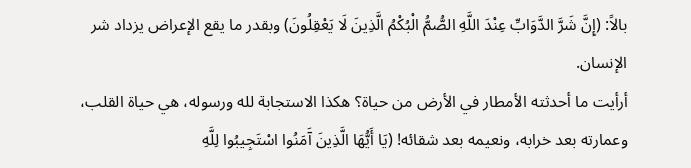بالاً: (إِنَّ شَرَّ الدَّوَابِّ عِنْدَ اللَّهِ الصُّمُّ الْبُكْمُ الَّذِينَ لَا يَعْقِلُونَ) وبقدر ما يقع الإعراض يزداد شر الإنسان.
أرأيت ما أحدثته الأمطار في الأرض من حياة؟ هكذا الاستجابة لله ورسوله، هي حياة القلب، وعمارته بعد خرابه، ونعيمه بعد شقائه! (يَا أَيُّهَا الَّذِينَ آَمَنُوا اسْتَجِيبُوا لِلَّهِ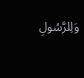وَلِلرَّسُولِ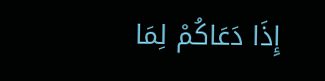إِذَا دَعَاكُمْ لِمَا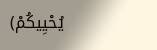يُحْيِيكُمْ)